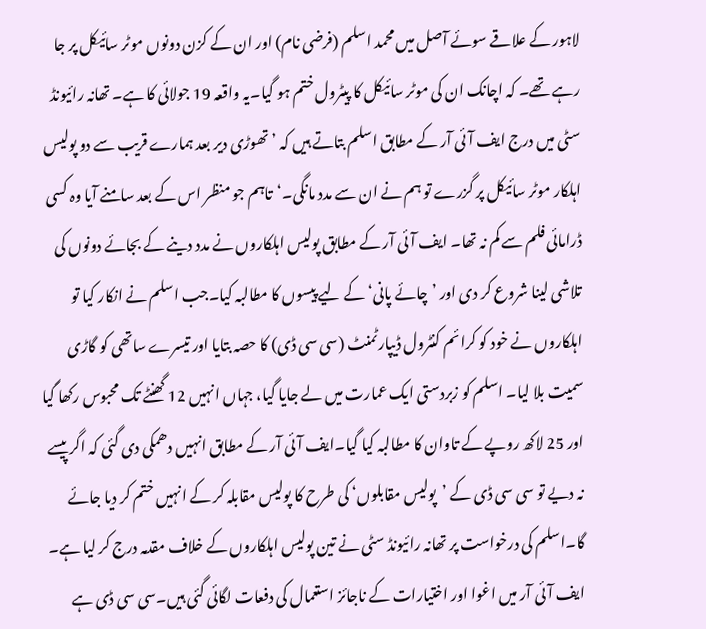لاہور کے علاقے سوئے آصل میں محمد اسلم (فرضی نام) اور ان کے کزن دونوں موٹر سائیکل پر جا رہے تھے۔ کہ اچانک ان کی موٹر سائیکل کا پیٹرول ختم ہو گیا۔یہ واقعہ 19 جولائی کا ہے۔ تھانہ رائیونڈ سٹی میں درج ایف آئی آر کے مطابق اسلم بتاتے ہیں کہ ’تھوڑی دیر بعد ہمارے قریب سے دو پولیس اہلکار موٹر سائیکل پر گزرے تو ہم نے ان سے مدد مانگی۔‘تاہم جو منظر اس کے بعد سامنے آیا وہ کسی ڈرامائی فلم سے کم نہ تھا۔ ایف آئی آر کے مطابق پولیس اہلکاروں نے مدد دینے کے بجائے دونوں کی تلاشی لینا شروع کر دی اور ’چائے پانی‘ کے لیے پیسوں کا مطالبہ کیا۔جب اسلم نے انکار کیا تو اہلکاروں نے خود کو کرائم کنٹرول ڈیپارٹمنٹ (سی سی ڈی) کا حصہ بتایا اور تیسرے ساتھی کو گاڑی سمیت بلا لیا۔ اسلم کو زبردستی ایک عمارت میں لے جایا گیا، جہاں انہیں 12 گھنٹے تک محبوس رکھا گیا اور 25 لاکھ روپے کے تاوان کا مطالبہ کیا گیا۔ایف آئی آر کے مطابق انہیں دھمکی دی گئی کہ اگر پیسے نہ دیے تو سی سی ڈی کے ’پولیس مقابلوں‘ کی طرح کا پولیس مقابلہ کر کے انہیں ختم کر دیا جائے گا۔اسلم کی درخواست پر تھانہ رائیونڈ سٹی نے تین پولیس اہلکاروں کے خلاف مقدمہ درج کر لیا ہے۔ ایف آئی آر میں اغوا اور اختیارات کے ناجائز استعمال کی دفعات لگائی گئی ہیں۔سی سی ڈی ہے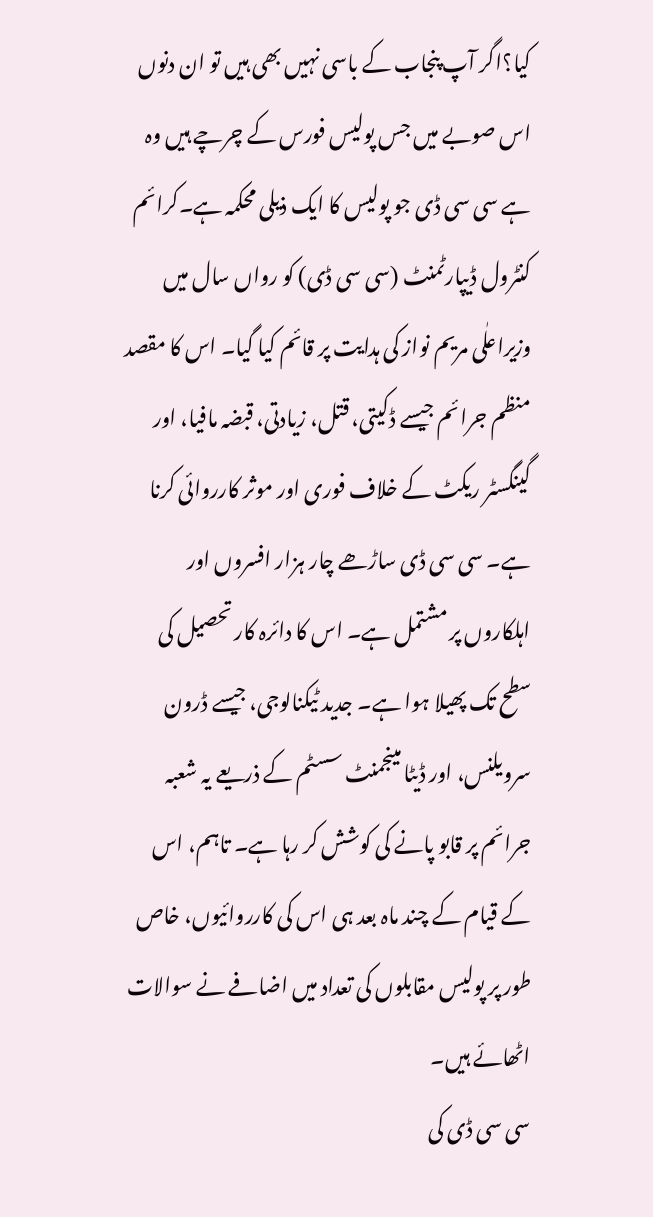کیا؟اگر آپ پنجاب کے باسی نہیں بھی ہیں تو ان دنوں اس صوبے میں جس پولیس فورس کے چرچے ہیں وہ ہے سی سی ڈی جو پولیس کا ایک ذیلی محکمہ ہے۔کرائم کنٹرول ڈیپارٹمنٹ (سی سی ڈی) کو رواں سال میں وزیراعلٰی مریم نواز کی ہدایت پر قائم کیا گیا۔ اس کا مقصد منظم جرائم جیسے ڈکیتی، قتل، زیادتی، قبضہ مافیا، اور گینگسٹر ریکٹ کے خلاف فوری اور موثر کارروائی کرنا ہے۔ سی سی ڈی ساڑھے چار ہزار افسروں اور اہلکاروں پر مشتمل ہے۔ اس کا دائرہ کار تحصیل کی سطح تک پھیلا ہوا ہے۔ جدید ٹیکنالوجی، جیسے ڈرون سرویلنس، اور ڈیٹا مینجمنٹ سسٹم کے ذریعے یہ شعبہ جرائم پر قابو پانے کی کوشش کر رہا ہے۔ تاہم، اس کے قیام کے چند ماہ بعد ہی اس کی کارروائیوں، خاص طور پر پولیس مقابلوں کی تعداد میں اضافے نے سوالات اٹھائے ہیں۔
سی سی ڈی کی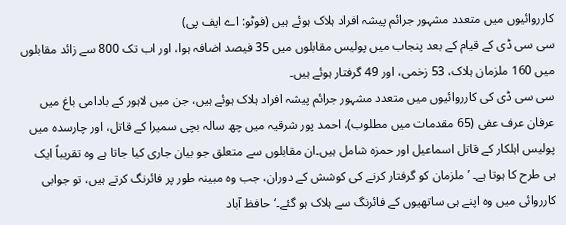کارروائیوں میں متعدد مشہور جرائم پیشہ افراد ہلاک ہوئے ہیں (فوٹو: اے ایف پی)
سی سی ڈی کے قیام کے بعد پنجاب میں پولیس مقابلوں میں 35 فیصد اضافہ ہوا، اور اب تک 800 سے زائد مقابلوں میں 160 ملزمان ہلاک، 53 زخمی، اور 49 گرفتار ہوئے ہیں۔
سی سی ڈی کی کارروائیوں میں متعدد مشہور جرائم پیشہ افراد ہلاک ہوئے ہیں، جن میں لاہور کے بادامی باغ میں عرفان عرف عفی (65 مقدمات میں مطلوب)، احمد پور شرقیہ میں چھ سالہ بچی سمیرا کے قاتل، اور چارسدہ میں پولیس اہلکار کے قاتل اسماعیل اور حمزہ شامل ہیں۔ان مقابلوں سے متعلق جو بیان جاری کیا جاتا ہے وہ تقریباً ایک ہی طرح کا ہوتا ہے۔ ’ملزمان کو گرفتار کرنے کی کوشش کے دوران، جب وہ مبینہ طور پر فائرنگ کرتے ہیں، تو جوابی کارروائی میں وہ اپنے ہی ساتھیوں کے فائرنگ سے ہلاک ہو گئے۔‘حافظ آباد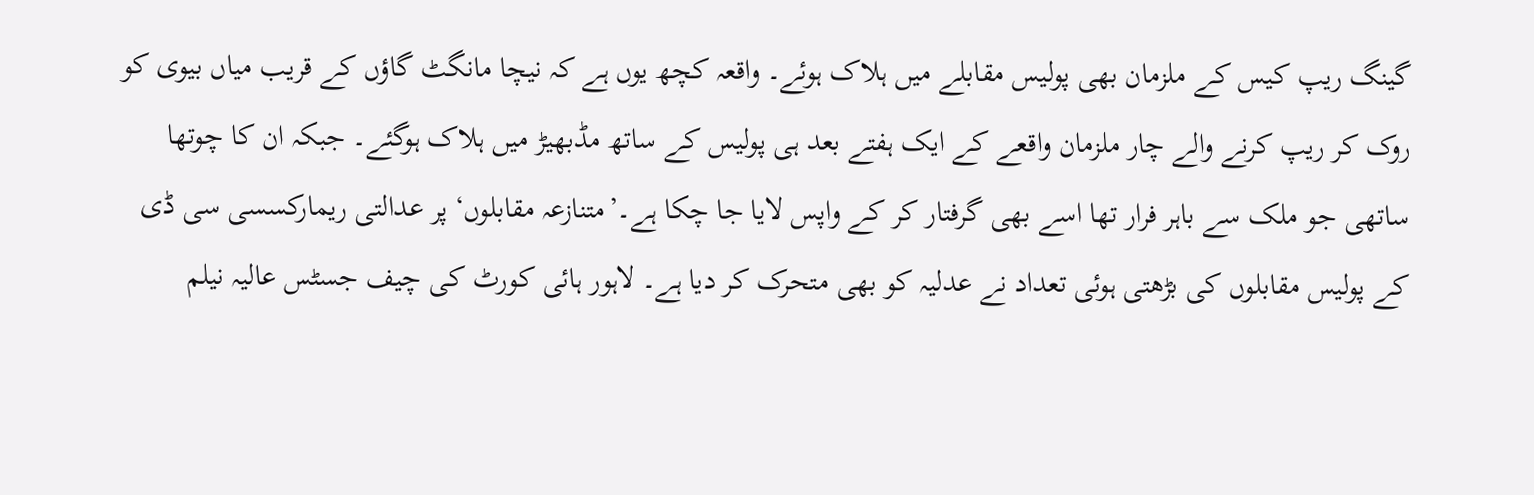گینگ ریپ کیس کے ملزمان بھی پولیس مقابلے میں ہلاک ہوئے۔ واقعہ کچھ یوں ہے کہ نیچا مانگٹ گاؤں کے قریب میاں بیوی کو روک کر ریپ کرنے والے چار ملزمان واقعے کے ایک ہفتے بعد ہی پولیس کے ساتھ مڈبھیڑ میں ہلاک ہوگئے۔ جبکہ ان کا چوتھا ساتھی جو ملک سے باہر فرار تھا اسے بھی گرفتار کر کے واپس لایا جا چکا ہے۔’متنازعہ مقابلوں‘ پر عدالتی ریمارکسسی سی ڈی کے پولیس مقابلوں کی بڑھتی ہوئی تعداد نے عدلیہ کو بھی متحرک کر دیا ہے۔ لاہور ہائی کورٹ کی چیف جسٹس عالیہ نیلم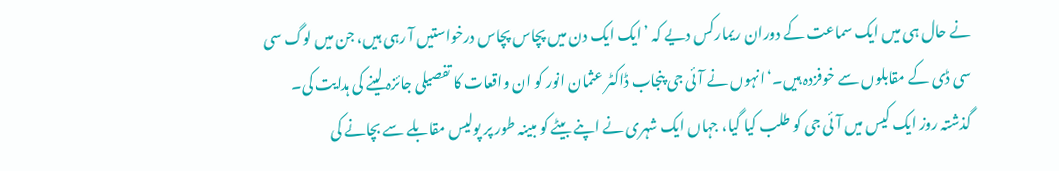نے حال ہی میں ایک سماعت کے دوران ریمارکس دیے کہ ’ایک ایک دن میں پچاس پچاس درخواستیں آ رہی ہیں، جن میں لوگ سی سی ڈی کے مقابلوں سے خوفزدہ ہیں۔‘انہوں نے آئی جی پنجاب ڈاکٹر عثمان انور کو ان واقعات کا تفصیلی جائزہ لینے کی ہدایت کی۔ گذشتہ روز ایک کیس میں آئی جی کو طلب کیا گیا، جہاں ایک شہری نے اپنے بیٹے کو مبینہ طور پر پولیس مقابلے سے بچانے کی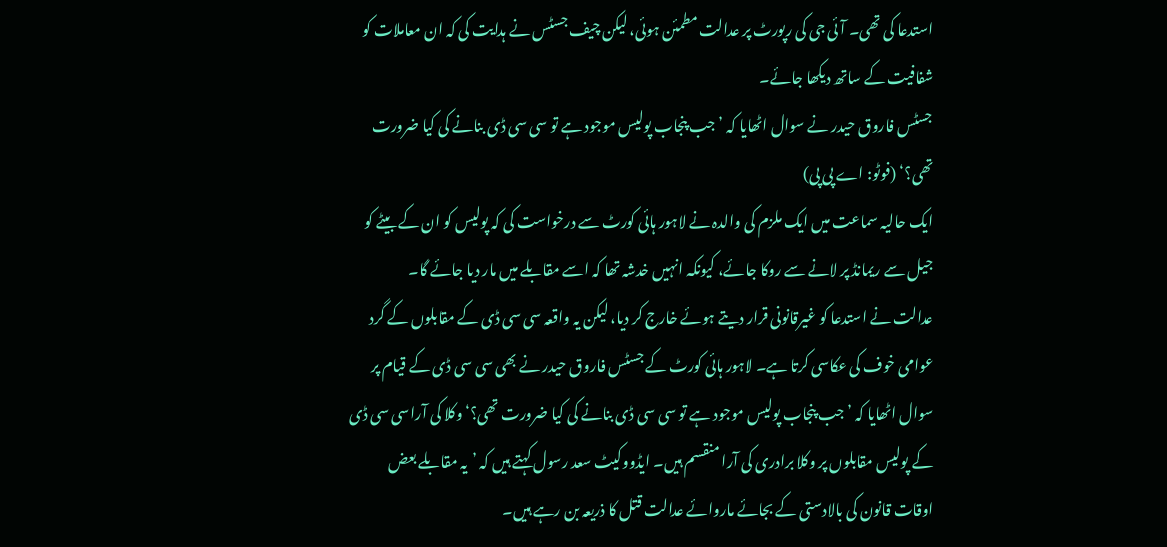استدعا کی تھی۔ آئی جی کی رپورٹ پر عدالت مطمئن ہوئی، لیکن چیف جسٹس نے ہدایت کی کہ ان معاملات کو شفافیت کے ساتھ دیکھا جائے۔
جسٹس فاروق حیدر نے سوال اٹھایا کہ ’جب پنجاب پولیس موجود ہے تو سی سی ڈی بنانے کی کیا ضرورت تھی؟‘ (فوٹو: اے پی پی)
ایک حالیہ سماعت میں ایک ملزم کی والدہ نے لاہور ہائی کورٹ سے درخواست کی کہ پولیس کو ان کے بیٹے کو جیل سے ریمانڈ پر لانے سے روکا جائے، کیونکہ انہیں خدشہ تھا کہ اسے مقابلے میں مار دیا جائے گا۔
عدالت نے استدعا کو غیرقانونی قرار دیتے ہوئے خارج کر دیا، لیکن یہ واقعہ سی سی ڈی کے مقابلوں کے گرد عوامی خوف کی عکاسی کرتا ہے۔ لاہور ہائی کورٹ کے جسٹس فاروق حیدر نے بھی سی سی ڈی کے قیام پر سوال اٹھایا کہ ’جب پنجاب پولیس موجود ہے تو سی سی ڈی بنانے کی کیا ضرورت تھی؟‘وکلا کی آراسی سی ڈی کے پولیس مقابلوں پر وکلا برادری کی آرا منقسم ہیں۔ ایڈووکیٹ سعد رسول کہتے ہیں کہ ’یہ مقابلے بعض اوقات قانون کی بالادستی کے بجائے ماروائے عدالت قتل کا ذریعہ بن رہے ہیں۔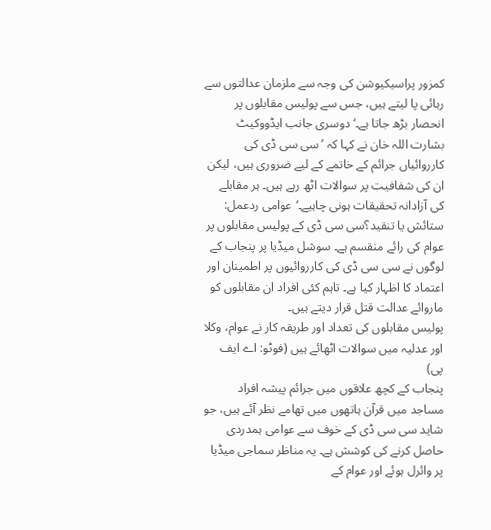کمزور پراسیکیوشن کی وجہ سے ملزمان عدالتوں سے رہائی پا لیتے ہیں، جس سے پولیس مقابلوں پر انحصار بڑھ جاتا ہے۔‘دوسری جانب ایڈووکیٹ بشارت اللہ خان نے کہا کہ ’سی سی ڈی کی کارروائیاں جرائم کے خاتمے کے لیے ضروری ہیں، لیکن ان کی شفافیت پر سوالات اٹھ رہے ہیں۔ ہر مقابلے کی آزادانہ تحقیقات ہونی چاہیے۔‘عوامی ردعمل: ستائش یا تنقید؟سی سی ڈی کے پولیس مقابلوں پر عوام کی رائے منقسم ہے۔ سوشل میڈیا پر پنجاب کے لوگوں نے سی سی ڈی کی کارروائیوں پر اطمینان اور اعتماد کا اظہار کیا ہے۔ تاہم کئی افراد ان مقابلوں کو ماروائے عدالت قتل قرار دیتے ہیں۔
پولیس مقابلوں کی تعداد اور طریقہ کار نے عوام، وکلا اور عدلیہ میں سوالات اٹھائے ہیں (فوٹو: اے ایف پی)
پنجاب کے کچھ علاقوں میں جرائم پیشہ افراد مساجد میں قرآن ہاتھوں میں تھامے نظر آئے ہیں، جو شاید سی سی ڈی کے خوف سے عوامی ہمدردی حاصل کرنے کی کوشش ہے۔ یہ مناظر سماجی میڈیا پر وائرل ہوئے اور عوام کے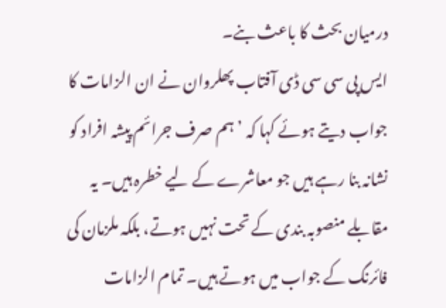درمیان بحث کا باعث بنے۔
ایس پی سی سی ڈی آفتاب پھلروان نے ان الزامات کا جواب دیتے ہوئے کہا کہ ’ہم صرف جرائم پیشہ افراد کو نشانہ بنا رہے ہیں جو معاشرے کے لیے خطرہ ہیں۔ یہ مقابلے منصوبہ بندی کے تحت نہیں ہوتے، بلکہ ملزمان کی فائرنگ کے جواب میں ہوتے ہیں۔ تمام الزامات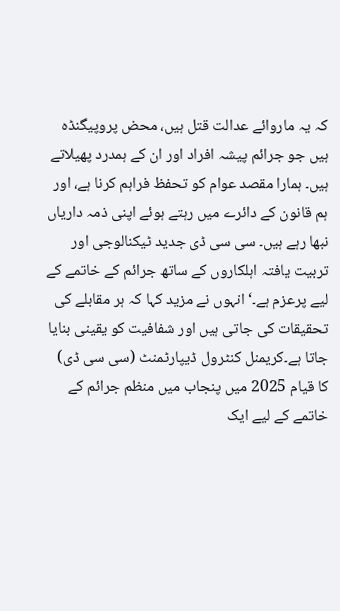کہ یہ ماروائے عدالت قتل ہیں، محض پروپیگنڈہ ہیں جو جرائم پیشہ افراد اور ان کے ہمدرد پھیلاتے ہیں۔ ہمارا مقصد عوام کو تحفظ فراہم کرنا ہے، اور ہم قانون کے دائرے میں رہتے ہوئے اپنی ذمہ داریاں نبھا رہے ہیں۔ سی سی ڈی جدید ٹیکنالوجی اور تربیت یافتہ اہلکاروں کے ساتھ جرائم کے خاتمے کے لیے پرعزم ہے۔‘انہوں نے مزید کہا کہ ہر مقابلے کی تحقیقات کی جاتی ہیں اور شفافیت کو یقینی بنایا جاتا ہے۔کریمنل کنٹرول ڈیپارٹمنٹ (سی سی ڈی) کا قیام 2025 میں پنجاب میں منظم جرائم کے خاتمے کے لیے ایک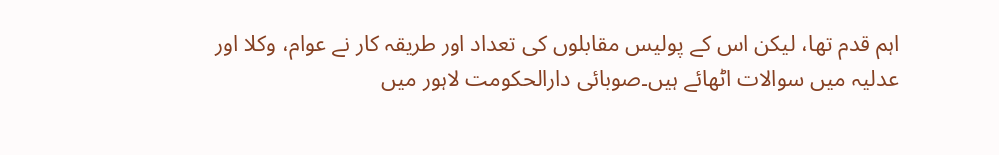اہم قدم تھا، لیکن اس کے پولیس مقابلوں کی تعداد اور طریقہ کار نے عوام، وکلا اور عدلیہ میں سوالات اٹھائے ہیں۔صوبائی دارالحکومت لاہور میں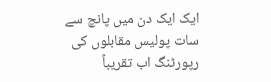ایک ایک دن میں پانچ سے سات پولیس مقابلوں کی رپورٹنگ اب تقریباً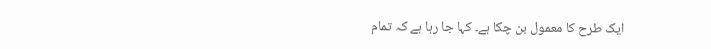ایک طرح کا معمول بن چکا ہے۔ کہا جا رہا ہے کہ تمام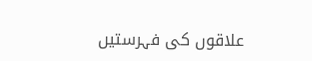علاقوں کی فہرستیں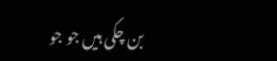بن چکی ہیں جو جو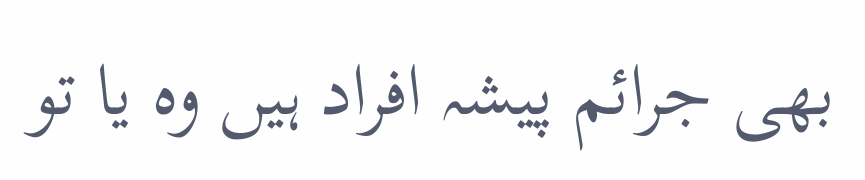بھی جرائم پیشہ افراد ہیں وہ یا تو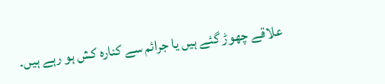علاقے چھوڑ گئے ہیں یا جرائم سے کنارہ کش ہو رہے ہیں۔